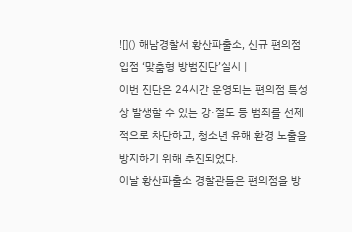![]() 해남경찰서 황산파출소, 신규 편의점 입점 ‘맞춤형 방범진단’실시 |
이번 진단은 24시간 운영되는 편의점 특성상 발생할 수 있는 강·절도 등 범죄를 선제적으로 차단하고, 청소년 유해 환경 노출을 방지하기 위해 추진되었다.
이날 황산파출소 경찰관들은 편의점을 방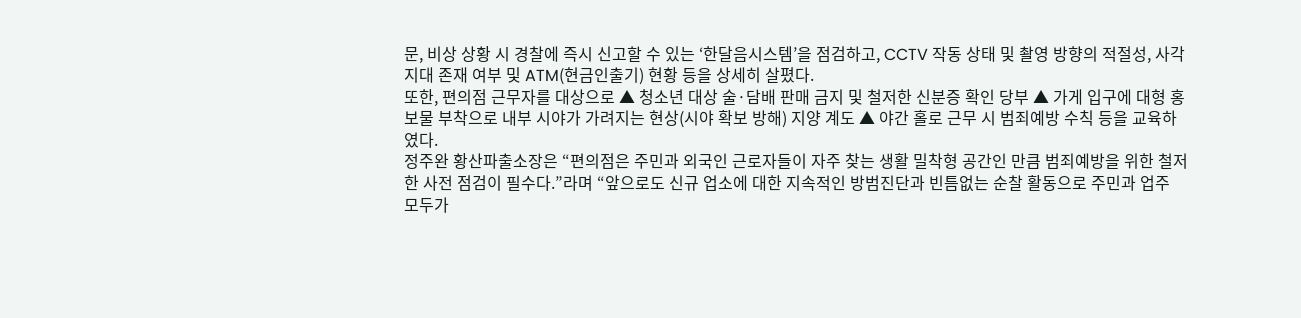문, 비상 상황 시 경찰에 즉시 신고할 수 있는 ‘한달음시스템’을 점검하고, CCTV 작동 상태 및 촬영 방향의 적절성, 사각지대 존재 여부 및 ATM(현금인출기) 현황 등을 상세히 살폈다.
또한, 편의점 근무자를 대상으로 ▲ 청소년 대상 술·담배 판매 금지 및 철저한 신분증 확인 당부 ▲ 가게 입구에 대형 홍보물 부착으로 내부 시야가 가려지는 현상(시야 확보 방해) 지양 계도 ▲ 야간 홀로 근무 시 범죄예방 수칙 등을 교육하였다.
정주완 황산파출소장은 “편의점은 주민과 외국인 근로자들이 자주 찾는 생활 밀착형 공간인 만큼 범죄예방을 위한 철저한 사전 점검이 필수다.”라며 “앞으로도 신규 업소에 대한 지속적인 방범진단과 빈틈없는 순찰 활동으로 주민과 업주 모두가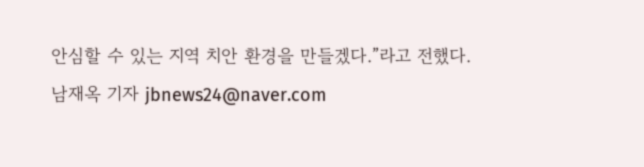안심할 수 있는 지역 치안 환경을 만들겠다.”라고 전했다.
남재옥 기자 jbnews24@naver.com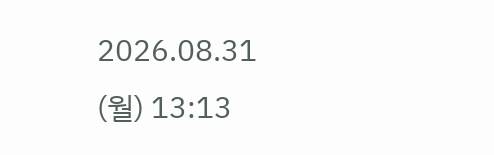2026.08.31 (월) 13:13